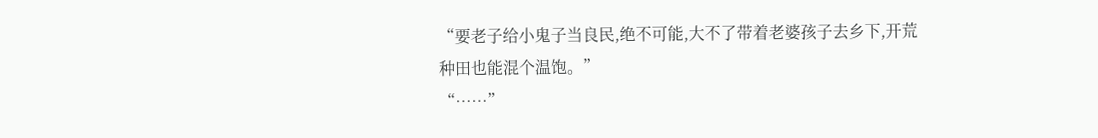“要老子给小鬼子当良民,绝不可能,大不了带着老婆孩子去乡下,开荒种田也能混个温饱。”
“……”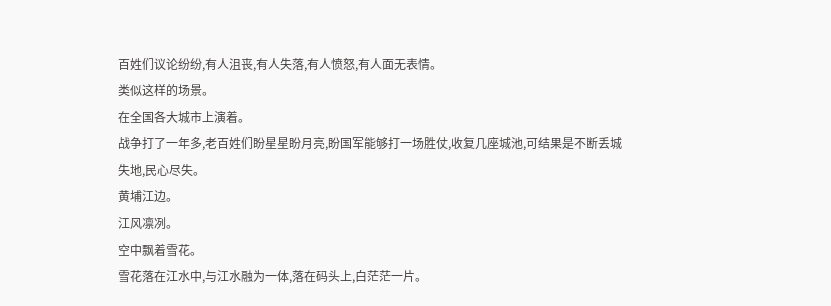百姓们议论纷纷,有人沮丧,有人失落,有人愤怒,有人面无表情。
类似这样的场景。
在全国各大城市上演着。
战争打了一年多,老百姓们盼星星盼月亮,盼国军能够打一场胜仗,收复几座城池,可结果是不断丢城失地,民心尽失。
黄埔江边。
江风凛冽。
空中飘着雪花。
雪花落在江水中,与江水融为一体,落在码头上,白茫茫一片。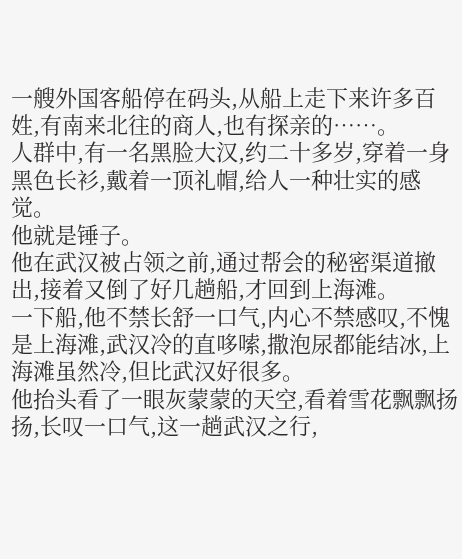一艘外国客船停在码头,从船上走下来许多百姓,有南来北往的商人,也有探亲的……。
人群中,有一名黑脸大汉,约二十多岁,穿着一身黑色长衫,戴着一顶礼帽,给人一种壮实的感觉。
他就是锤子。
他在武汉被占领之前,通过帮会的秘密渠道撤出,接着又倒了好几趟船,才回到上海滩。
一下船,他不禁长舒一口气,内心不禁感叹,不愧是上海滩,武汉冷的直哆嗦,撒泡尿都能结冰,上海滩虽然冷,但比武汉好很多。
他抬头看了一眼灰蒙蒙的天空,看着雪花飘飘扬扬,长叹一口气,这一趟武汉之行,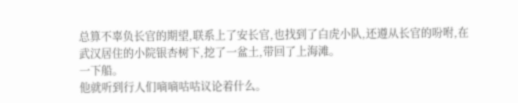总算不辜负长官的期望,联系上了安长官,也找到了白虎小队,还遵从长官的吩咐,在武汉居住的小院银杏树下,挖了一盆土,带回了上海滩。
一下船。
他就听到行人们嘀嘀咕咕议论着什么。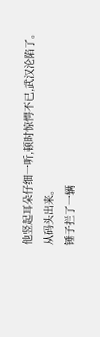他竖起耳朵仔细一听,顿时惊愕不已,武汉沦陷了。
从码头出来。
锤子拦了一辆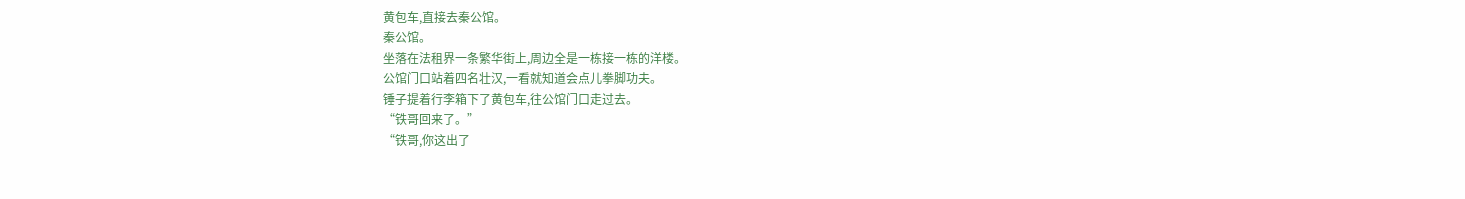黄包车,直接去秦公馆。
秦公馆。
坐落在法租界一条繁华街上,周边全是一栋接一栋的洋楼。
公馆门口站着四名壮汉,一看就知道会点儿拳脚功夫。
锤子提着行李箱下了黄包车,往公馆门口走过去。
“铁哥回来了。”
“铁哥,你这出了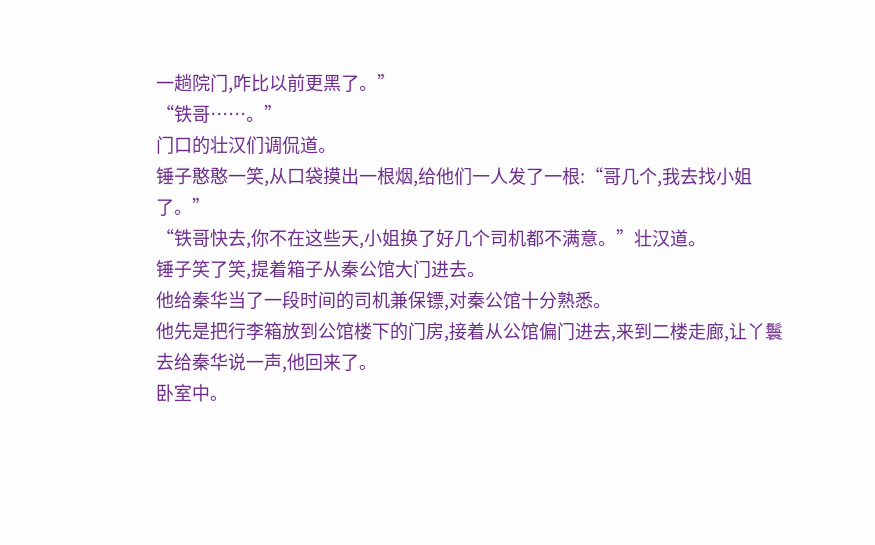一趟院门,咋比以前更黑了。”
“铁哥……。”
门口的壮汉们调侃道。
锤子憨憨一笑,从口袋摸出一根烟,给他们一人发了一根:“哥几个,我去找小姐了。”
“铁哥快去,你不在这些天,小姐换了好几个司机都不满意。”壮汉道。
锤子笑了笑,提着箱子从秦公馆大门进去。
他给秦华当了一段时间的司机兼保镖,对秦公馆十分熟悉。
他先是把行李箱放到公馆楼下的门房,接着从公馆偏门进去,来到二楼走廊,让丫鬟去给秦华说一声,他回来了。
卧室中。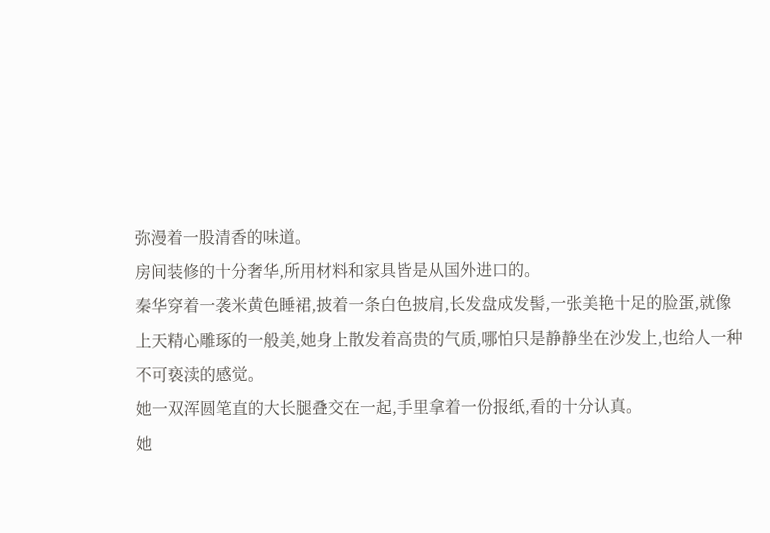弥漫着一股清香的味道。
房间装修的十分奢华,所用材料和家具皆是从国外进口的。
秦华穿着一袭米黄色睡裙,披着一条白色披肩,长发盘成发髻,一张美艳十足的脸蛋,就像上天精心雕琢的一般美,她身上散发着高贵的气质,哪怕只是静静坐在沙发上,也给人一种不可亵渎的感觉。
她一双浑圆笔直的大长腿叠交在一起,手里拿着一份报纸,看的十分认真。
她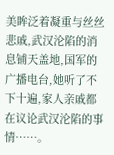美眸泛着凝重与丝丝悲戚,武汉沦陷的消息铺天盖地,国军的广播电台,她听了不下十遍,家人亲戚都在议论武汉沦陷的事情……。